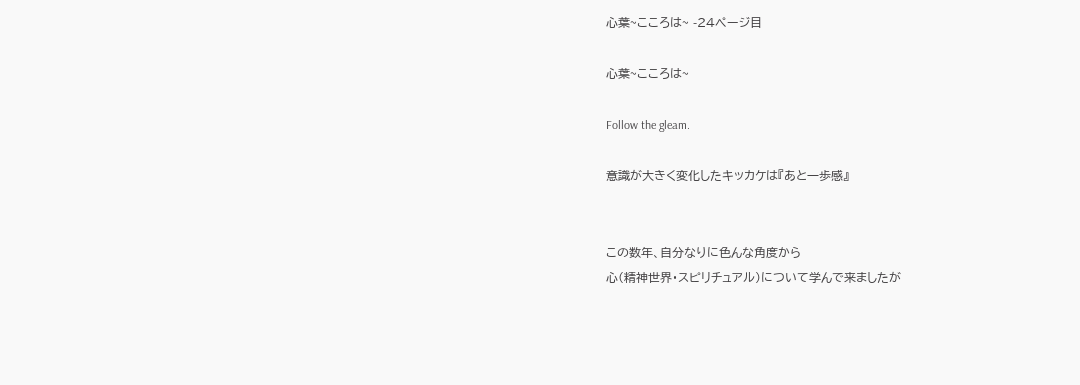心葉~こころは~ -24ページ目

心葉~こころは~

Follow the gleam.

意識が大きく変化したキッカケは『あと一歩感』


この数年、自分なりに色んな角度から
心(精神世界・スピリチュアル)について学んで来ましたが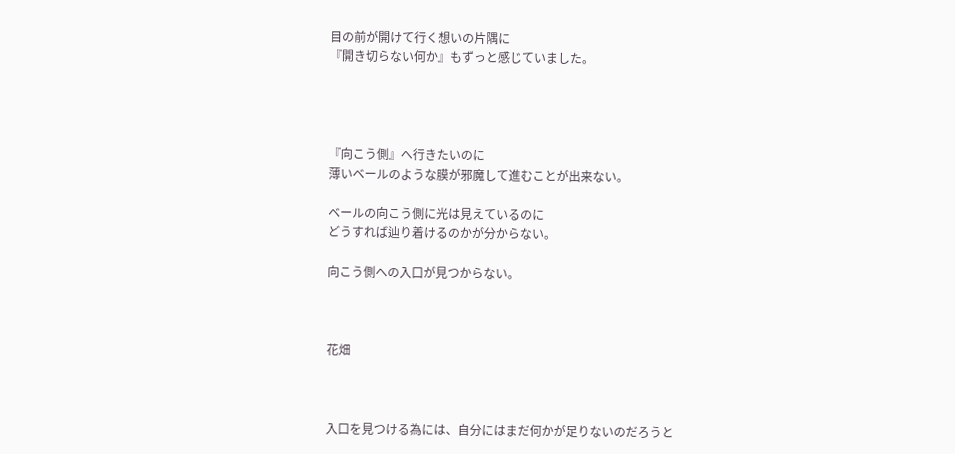目の前が開けて行く想いの片隅に
『開き切らない何か』もずっと感じていました。




『向こう側』へ行きたいのに
薄いベールのような膜が邪魔して進むことが出来ない。

ベールの向こう側に光は見えているのに
どうすれば辿り着けるのかが分からない。

向こう側への入口が見つからない。



花畑



入口を見つける為には、自分にはまだ何かが足りないのだろうと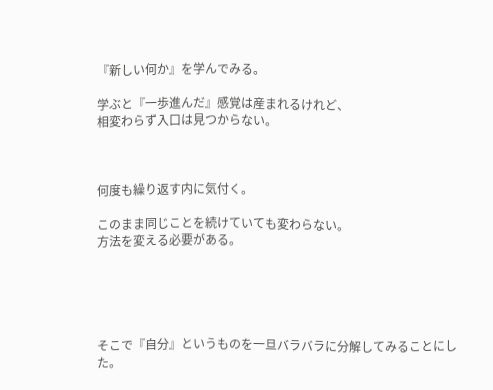『新しい何か』を学んでみる。

学ぶと『一歩進んだ』感覚は産まれるけれど、
相変わらず入口は見つからない。



何度も繰り返す内に気付く。

このまま同じことを続けていても変わらない。
方法を変える必要がある。





そこで『自分』というものを一旦バラバラに分解してみることにした。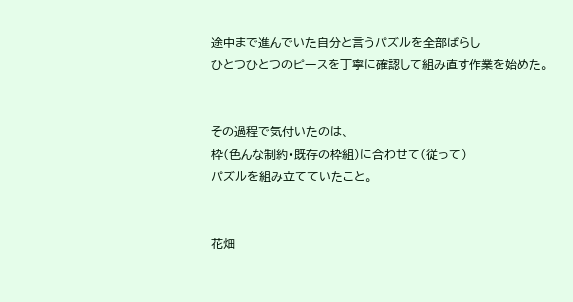途中まで進んでいた自分と言うパズルを全部ばらし
ひとつひとつのピースを丁寧に確認して組み直す作業を始めた。


その過程で気付いたのは、
枠(色んな制約・既存の枠組)に合わせて(従って)
パズルを組み立てていたこと。


花畑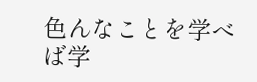色んなことを学べば学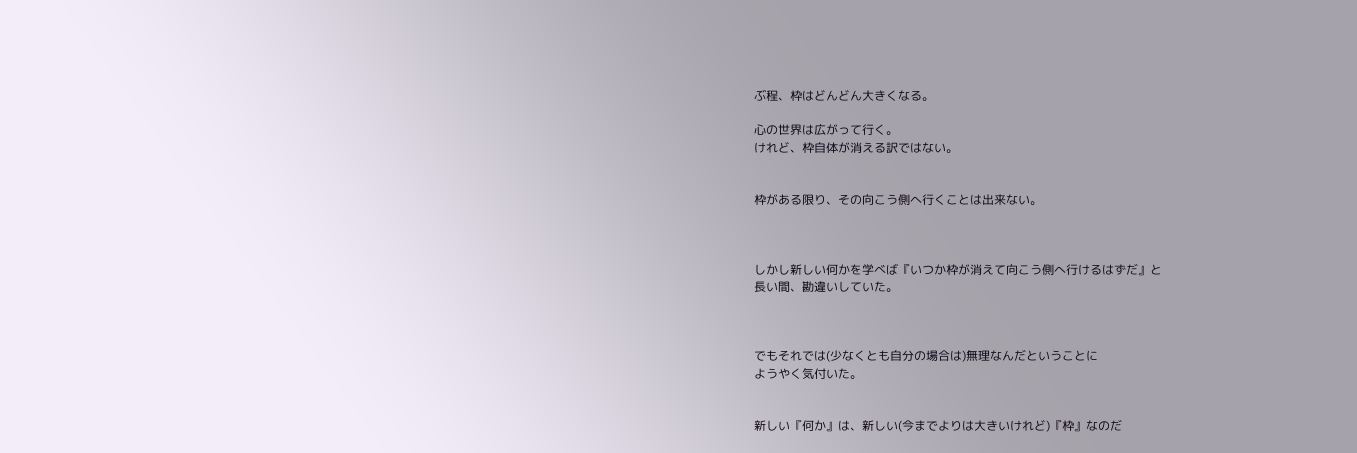ぶ程、枠はどんどん大きくなる。

心の世界は広がって行く。
けれど、枠自体が消える訳ではない。


枠がある限り、その向こう側へ行くことは出来ない。



しかし新しい何かを学べば『いつか枠が消えて向こう側へ行けるはずだ』と
長い間、勘違いしていた。



でもそれでは(少なくとも自分の場合は)無理なんだということに
ようやく気付いた。


新しい『何か』は、新しい(今までよりは大きいけれど)『枠』なのだ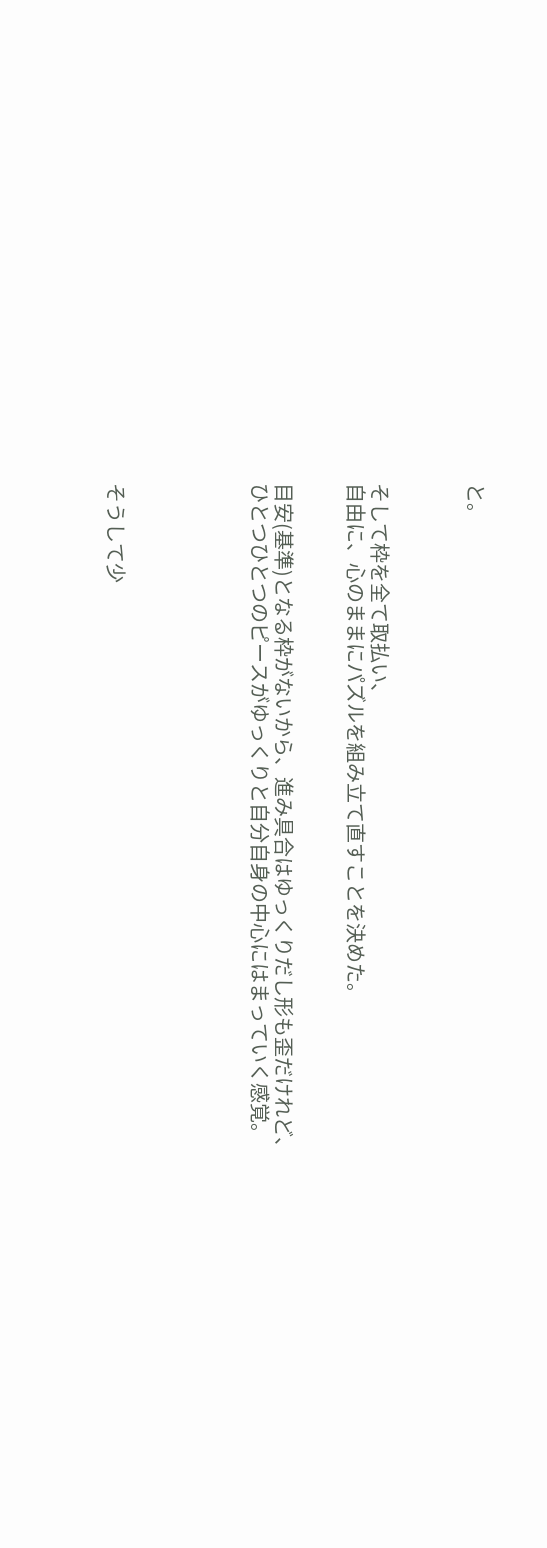と。



そして枠を全て取払い、
自由に、心のままにパズルを組み立て直すことを決めた。


目安(基準)となる枠がないから、進み具合はゆっくりだし形も歪だけれど、
ひとつひとつのピースがゆっくりと自分自身の中心にはまっていく感覚。





そうして少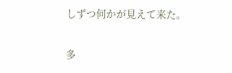しずつ何かが見えて来た。

多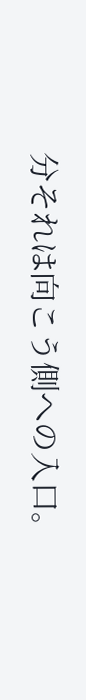分それは向こう側への入口。